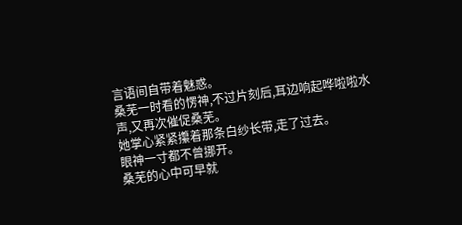言语间自带着魅惑。
桑芜一时看的愣神,不过片刻后,耳边响起哗啦啦水声,又再次催促桑芜。
她掌心紧紧攥着那条白纱长带,走了过去。
眼神一寸都不曾挪开。
桑芜的心中可早就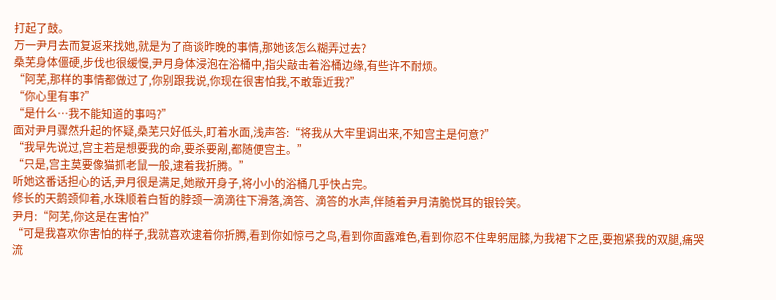打起了鼓。
万一尹月去而复返来找她,就是为了商谈昨晚的事情,那她该怎么糊弄过去?
桑芜身体僵硬,步伐也很缓慢,尹月身体浸泡在浴桶中,指尖敲击着浴桶边缘,有些许不耐烦。
“阿芜,那样的事情都做过了,你别跟我说,你现在很害怕我,不敢靠近我?”
“你心里有事?”
“是什么…我不能知道的事吗?”
面对尹月骤然升起的怀疑,桑芜只好低头,盯着水面,浅声答:“将我从大牢里调出来,不知宫主是何意?”
“我早先说过,宫主若是想要我的命,要杀要剐,都随便宫主。”
“只是,宫主莫要像猫抓老鼠一般,逮着我折腾。”
听她这番话担心的话,尹月很是满足,她敞开身子,将小小的浴桶几乎快占完。
修长的天鹅颈仰着,水珠顺着白皙的脖颈一滴滴往下滑落,滴答、滴答的水声,伴随着尹月清脆悦耳的银铃笑。
尹月:“阿芜,你这是在害怕?”
“可是我喜欢你害怕的样子,我就喜欢逮着你折腾,看到你如惊弓之鸟,看到你面露难色,看到你忍不住卑躬屈膝,为我裙下之臣,要抱紧我的双腿,痛哭流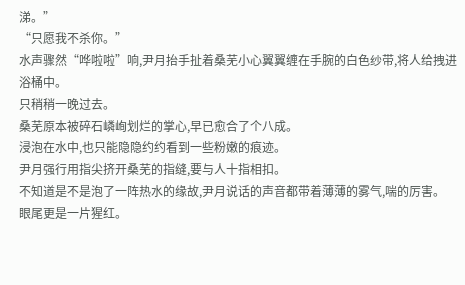涕。”
“只愿我不杀你。”
水声骤然“哗啦啦”响,尹月抬手扯着桑芜小心翼翼缠在手腕的白色纱带,将人给拽进浴桶中。
只稍稍一晚过去。
桑芜原本被碎石嶙峋划烂的掌心,早已愈合了个八成。
浸泡在水中,也只能隐隐约约看到一些粉嫩的痕迹。
尹月强行用指尖挤开桑芜的指缝,要与人十指相扣。
不知道是不是泡了一阵热水的缘故,尹月说话的声音都带着薄薄的雾气,喘的厉害。
眼尾更是一片猩红。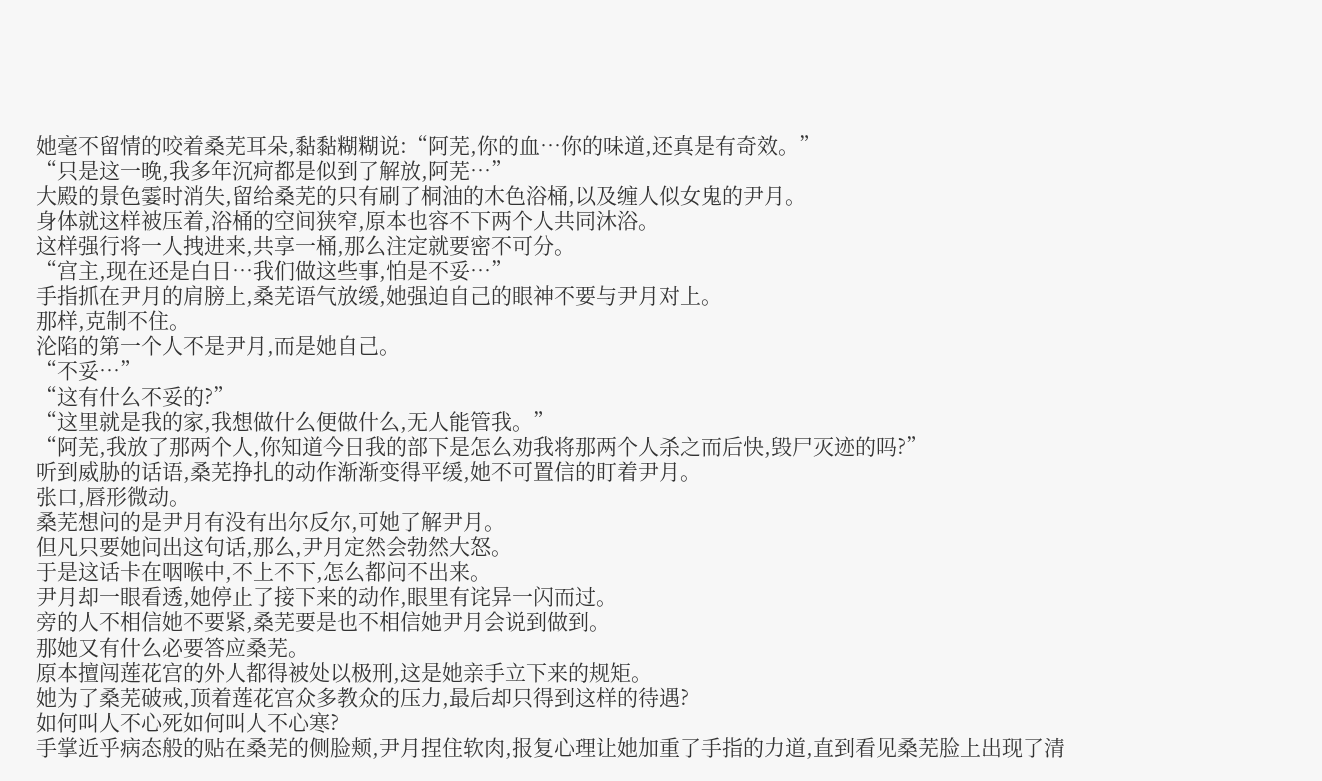她毫不留情的咬着桑芜耳朵,黏黏糊糊说:“阿芜,你的血…你的味道,还真是有奇效。”
“只是这一晚,我多年沉疴都是似到了解放,阿芜…”
大殿的景色霎时消失,留给桑芜的只有刷了桐油的木色浴桶,以及缠人似女鬼的尹月。
身体就这样被压着,浴桶的空间狭窄,原本也容不下两个人共同沐浴。
这样强行将一人拽进来,共享一桶,那么注定就要密不可分。
“宫主,现在还是白日…我们做这些事,怕是不妥…”
手指抓在尹月的肩膀上,桑芜语气放缓,她强迫自己的眼神不要与尹月对上。
那样,克制不住。
沦陷的第一个人不是尹月,而是她自己。
“不妥…”
“这有什么不妥的?”
“这里就是我的家,我想做什么便做什么,无人能管我。”
“阿芜,我放了那两个人,你知道今日我的部下是怎么劝我将那两个人杀之而后快,毁尸灭迹的吗?”
听到威胁的话语,桑芜挣扎的动作渐渐变得平缓,她不可置信的盯着尹月。
张口,唇形微动。
桑芜想问的是尹月有没有出尔反尔,可她了解尹月。
但凡只要她问出这句话,那么,尹月定然会勃然大怒。
于是这话卡在咽喉中,不上不下,怎么都问不出来。
尹月却一眼看透,她停止了接下来的动作,眼里有诧异一闪而过。
旁的人不相信她不要紧,桑芜要是也不相信她尹月会说到做到。
那她又有什么必要答应桑芜。
原本擅闯莲花宫的外人都得被处以极刑,这是她亲手立下来的规矩。
她为了桑芜破戒,顶着莲花宫众多教众的压力,最后却只得到这样的待遇?
如何叫人不心死如何叫人不心寒?
手掌近乎病态般的贴在桑芜的侧脸颊,尹月捏住软肉,报复心理让她加重了手指的力道,直到看见桑芜脸上出现了清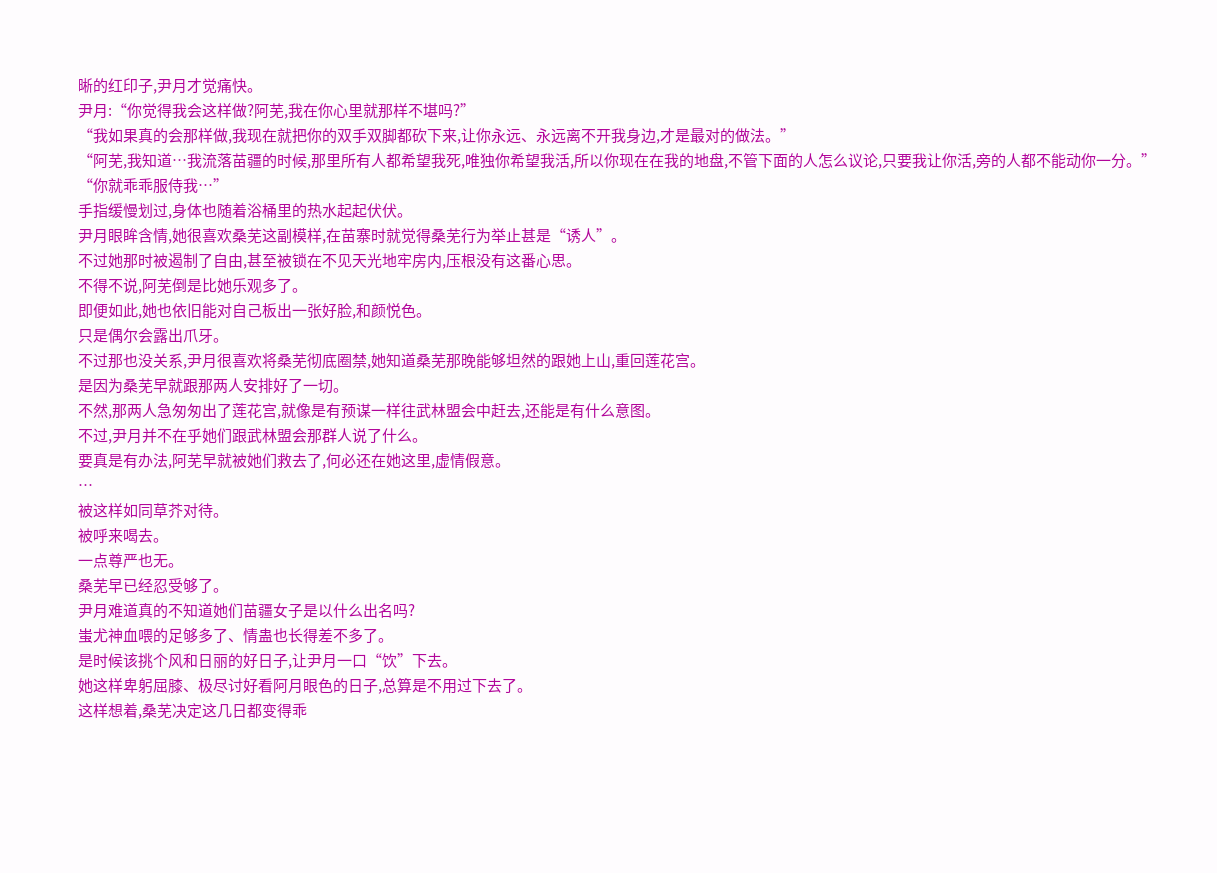晰的红印子,尹月才觉痛快。
尹月:“你觉得我会这样做?阿芜,我在你心里就那样不堪吗?”
“我如果真的会那样做,我现在就把你的双手双脚都砍下来,让你永远、永远离不开我身边,才是最对的做法。”
“阿芜,我知道…我流落苗疆的时候,那里所有人都希望我死,唯独你希望我活,所以你现在在我的地盘,不管下面的人怎么议论,只要我让你活,旁的人都不能动你一分。”
“你就乖乖服侍我…”
手指缓慢划过,身体也随着浴桶里的热水起起伏伏。
尹月眼眸含情,她很喜欢桑芜这副模样,在苗寨时就觉得桑芜行为举止甚是“诱人”。
不过她那时被遏制了自由,甚至被锁在不见天光地牢房内,压根没有这番心思。
不得不说,阿芜倒是比她乐观多了。
即便如此,她也依旧能对自己板出一张好脸,和颜悦色。
只是偶尔会露出爪牙。
不过那也没关系,尹月很喜欢将桑芜彻底圈禁,她知道桑芜那晚能够坦然的跟她上山,重回莲花宫。
是因为桑芜早就跟那两人安排好了一切。
不然,那两人急匆匆出了莲花宫,就像是有预谋一样往武林盟会中赶去,还能是有什么意图。
不过,尹月并不在乎她们跟武林盟会那群人说了什么。
要真是有办法,阿芜早就被她们救去了,何必还在她这里,虚情假意。
…
被这样如同草芥对待。
被呼来喝去。
一点尊严也无。
桑芜早已经忍受够了。
尹月难道真的不知道她们苗疆女子是以什么出名吗?
蚩尤神血喂的足够多了、情蛊也长得差不多了。
是时候该挑个风和日丽的好日子,让尹月一口“饮”下去。
她这样卑躬屈膝、极尽讨好看阿月眼色的日子,总算是不用过下去了。
这样想着,桑芜决定这几日都变得乖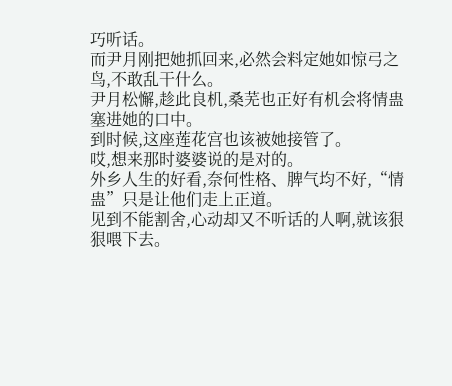巧听话。
而尹月刚把她抓回来,必然会料定她如惊弓之鸟,不敢乱干什么。
尹月松懈,趁此良机,桑芜也正好有机会将情蛊塞进她的口中。
到时候,这座莲花宫也该被她接管了。
哎,想来那时婆婆说的是对的。
外乡人生的好看,奈何性格、脾气均不好,“情蛊”只是让他们走上正道。
见到不能割舍,心动却又不听话的人啊,就该狠狠喂下去。